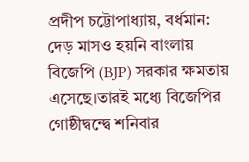প্রদীপ চট্টোপাধ্যায়, বর্ধমান: দেড় মাসও হয়নি বাংলায় বিজেপি (BJP) সরকার ক্ষমতায় এসেছে।তারই মধ্যে বিজেপির গোষ্ঠীদ্বন্দ্বে শনিবার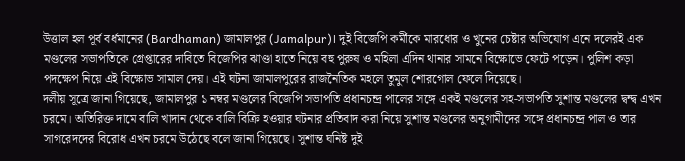উত্তাল হল পূর্ব বর্ধমানের (Bardhaman) জামালপুর (Jamalpur)। দুই বিজেপি কর্মীকে মারধোর ও খুনের চেষ্টার অভিযোগ এনে দলেরই এক মণ্ডলের সভাপতিকে গ্রেপ্তারের দাবিতে বিজেপির ঝাণ্ডা হাতে নিয়ে বহু পুরুষ ও মহিলা এদিন থানার সামনে বিক্ষোভে ফেটে পড়েন। পুলিশ কড়া পদক্ষেপ নিয়ে এই বিক্ষোভ সামাল দেয়। এই ঘটনা জামালপুরের রাজনৈতিক মহলে তুমুল শোরগোল ফেলে দিয়েছে।
দলীয় সূত্রে জানা গিয়েছে, জামালপুর ১ নম্বর মণ্ডলের বিজেপি সভাপতি প্রধানচন্দ্র পালের সঙ্গে একই মণ্ডলের সহ-সভাপতি সুশান্ত মণ্ডলের দ্বন্দ্ব এখন চরমে। অতিরিক্ত দামে বালি খাদান থেকে বালি বিক্রি হওয়ার ঘটনার প্রতিবাদ করা নিয়ে সুশান্ত মণ্ডলের অনুগামীদের সঙ্গে প্রধানচন্দ্র পাল ও তার সাগরেদদের বিরোধ এখন চরমে উঠেছে বলে জানা গিয়েছে। সুশান্ত ঘনিষ্ট দুই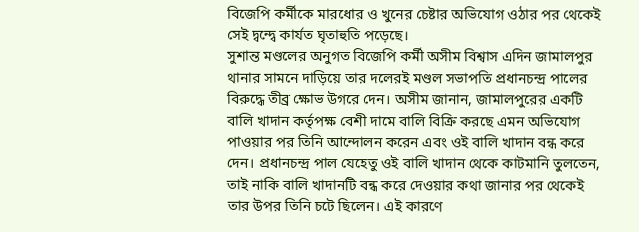বিজেপি কর্মীকে মারধোর ও খুনের চেষ্টার অভিযোগ ওঠার পর থেকেই সেই দ্বন্দ্বে কার্যত ঘৃতাহুতি পড়েছে।
সুশান্ত মণ্ডলের অনুগত বিজেপি কর্মী অসীম বিশ্বাস এদিন জামালপুর থানার সামনে দাড়িয়ে তার দলেরই মণ্ডল সভাপতি প্রধানচন্দ্র পালের বিরুদ্ধে তীব্র ক্ষোভ উগরে দেন। অসীম জানান, জামালপুরের একটি বালি খাদান কর্তৃপক্ষ বেশী দামে বালি বিক্রি করছে এমন অভিযোগ পাওয়ার পর তিনি আন্দোলন করেন এবং ওই বালি খাদান বন্ধ করে দেন। প্রধানচন্দ্র পাল যেহেতু ওই বালি খাদান থেকে কাটমানি তুলতেন, তাই নাকি বালি খাদানটি বন্ধ করে দেওয়ার কথা জানার পর থেকেই তার উপর তিনি চটে ছিলেন। এই কারণে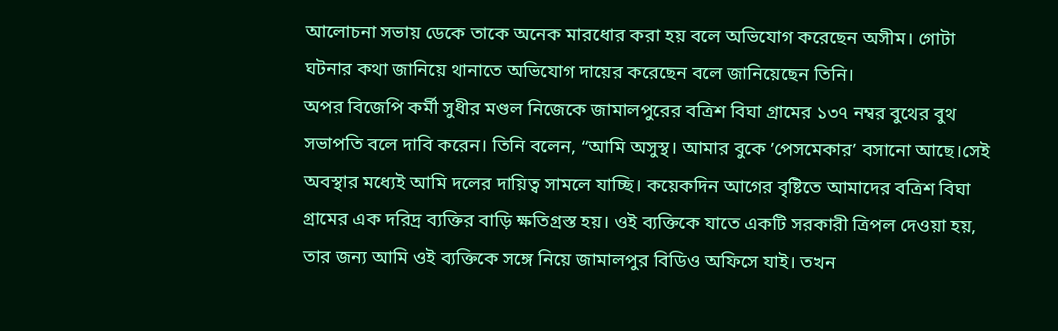আলোচনা সভায় ডেকে তাকে অনেক মারধোর করা হয় বলে অভিযোগ করেছেন অসীম। গোটা ঘটনার কথা জানিয়ে থানাতে অভিযোগ দায়ের করেছেন বলে জানিয়েছেন তিনি।
অপর বিজেপি কর্মী সুধীর মণ্ডল নিজেকে জামালপুরের বত্রিশ বিঘা গ্রামের ১৩৭ নম্বর বুথের বুথ সভাপতি বলে দাবি করেন। তিনি বলেন, “আমি অসুস্থ। আমার বুকে ’পেসমেকার’ বসানো আছে।সেই অবস্থার মধ্যেই আমি দলের দায়িত্ব সামলে যাচ্ছি। কয়েকদিন আগের বৃষ্টিতে আমাদের বত্রিশ বিঘা গ্রামের এক দরিদ্র ব্যক্তির বাড়ি ক্ষতিগ্রস্ত হয়। ওই ব্যক্তিকে যাতে একটি সরকারী ত্রিপল দেওয়া হয়, তার জন্য আমি ওই ব্যক্তিকে সঙ্গে নিয়ে জামালপুর বিডিও অফিসে যাই। তখন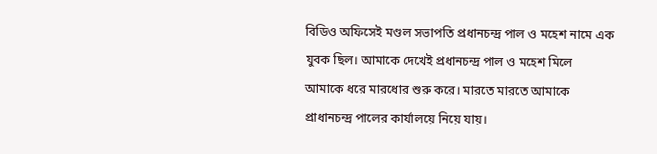বিডিও অফিসেই মণ্ডল সভাপতি প্রধানচন্দ্র পাল ও মহেশ নামে এক যুবক ছিল। আমাকে দেখেই প্রধানচন্দ্র পাল ও মহেশ মিলে আমাকে ধরে মারধোর শুরু করে। মারতে মারতে আমাকে প্রাধানচন্দ্র পালের কার্যালয়ে নিয়ে যায়।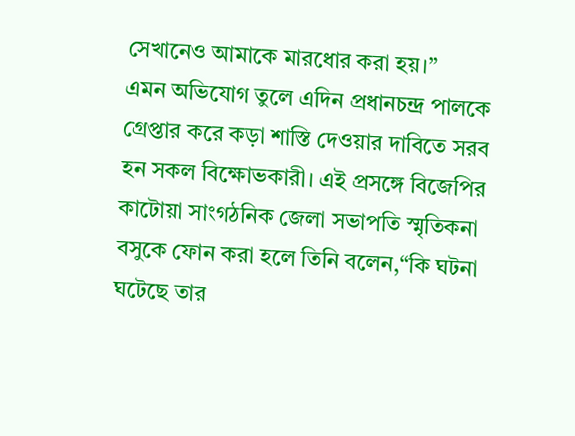সেখানেও আমাকে মারধোর করা হয়।”
এমন অভিযোগ তুলে এদিন প্রধানচন্দ্র পালকে গ্রেপ্তার করে কড়া শাস্তি দেওয়ার দাবিতে সরব হন সকল বিক্ষোভকারী। এই প্রসঙ্গে বিজেপির কাটোয়া সাংগঠনিক জেলা সভাপতি স্মৃতিকনা বসুকে ফোন করা হলে তিনি বলেন,“কি ঘটনা ঘটেছে তার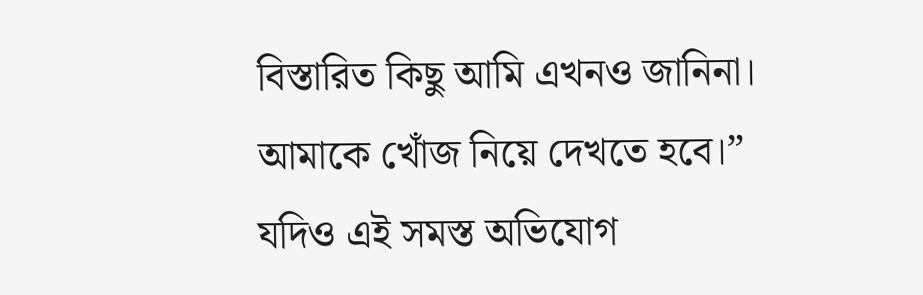বিস্তারিত কিছু আমি এখনও জানিনা। আমাকে খোঁজ নিয়ে দেখতে হবে।”
যদিও এই সমস্ত অভিযোগ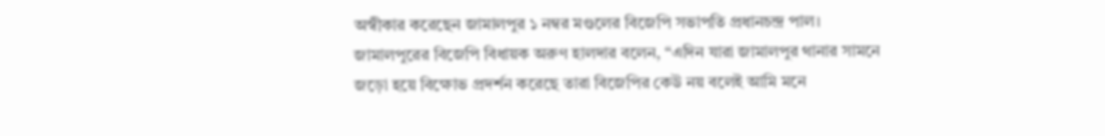অস্বীকার করেছেন জামালপুর ১ নম্বর মণ্ডলের বিজেপি সভাপতি প্রধানচন্দ্র পাল। জামালপুরের বিজেপি বিধায়ক অরুণ হালদার বলেন, “এদিন যারা জামালপুর থানার সামনে জড়ো হয়ে বিক্ষোভ প্রদর্শন করেছে তারা বিজেপির কেউ নয় বলেই আমি মনে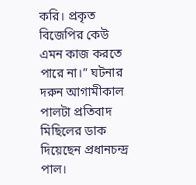করি। প্রকৃত বিজেপির কেউ এমন কাজ করতে পারে না।” ঘটনার দরুন আগামীকাল পালটা প্রতিবাদ মিছিলের ডাক দিয়েছেন প্রধানচন্দ্র পাল।